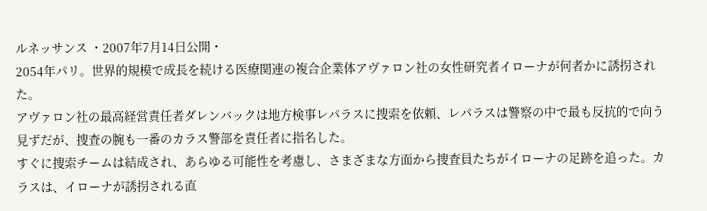ルネッサンス ・2007年7月14日公開・
2054年パリ。世界的規模で成長を続ける医療関連の複合企業体アヴァロン社の女性研究者イローナが何者かに誘拐された。
アヴァロン社の最高経営責任者ダレンバックは地方検事レパラスに捜索を依頼、レパラスは警察の中で最も反抗的で向う見ずだが、捜査の腕も一番のカラス警部を責任者に指名した。
すぐに捜索チームは結成され、あらゆる可能性を考慮し、さまざまな方面から捜査員たちがイローナの足跡を追った。カラスは、イローナが誘拐される直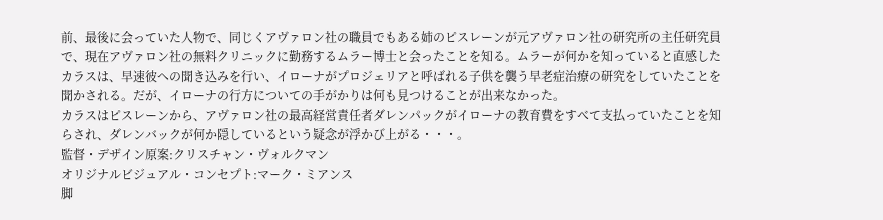前、最後に会っていた人物で、同じくアヴァロン社の職員でもある姉のピスレーンが元アヴァロン社の研究所の主任研究員で、現在アヴァロン社の無料クリニックに勤務するムラー博士と会ったことを知る。ムラーが何かを知っていると直感したカラスは、早速彼への聞き込みを行い、イローナがプロジェリアと呼ばれる子供を襲う早老症治療の研究をしていたことを聞かされる。だが、イローナの行方についての手がかりは何も見つけることが出来なかった。
カラスはピスレーンから、アヴァロン社の最高経営責任者ダレンパックがイローナの教育費をすべて支払っていたことを知らされ、ダレンバックが何か隠しているという疑念が浮かび上がる・・・。
監督・デザイン原案:クリスチャン・ヴォルクマン
オリジナルビジュアル・コンセプト:マーク・ミアンス
脚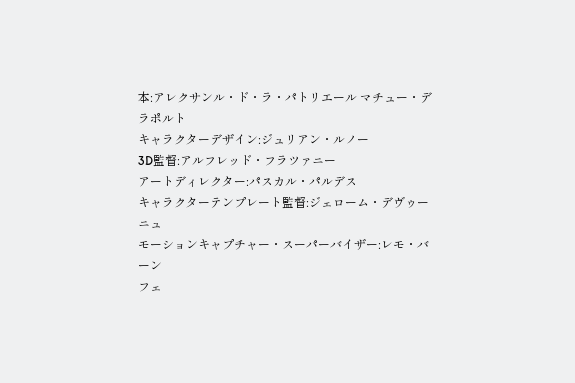本:アレクサンル・ド・ラ・パトリエール マチュー・デラポルト
キャラクターデザイン:ジュリアン・ルノー
3D監督:アルフレッド・フラツァニー
アートディレクター:パスカル・パルデス
キャラクターテンプレート監督:ジェローム・デヴゥーニュ
モーションキャプチャー・スーパーバイザー:レモ・バーン
フェ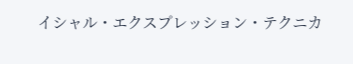イシャル・エクスプレッション・テクニカ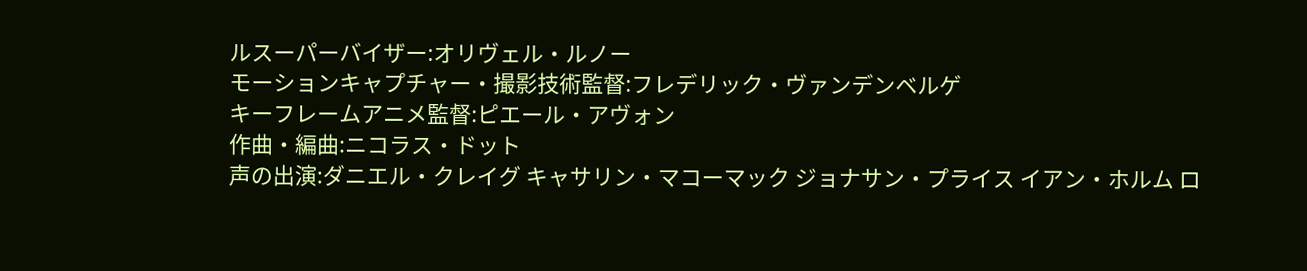ルスーパーバイザー:オリヴェル・ルノー
モーションキャプチャー・撮影技術監督:フレデリック・ヴァンデンベルゲ
キーフレームアニメ監督:ピエール・アヴォン
作曲・編曲:ニコラス・ドット
声の出演:ダニエル・クレイグ キャサリン・マコーマック ジョナサン・プライス イアン・ホルム ロ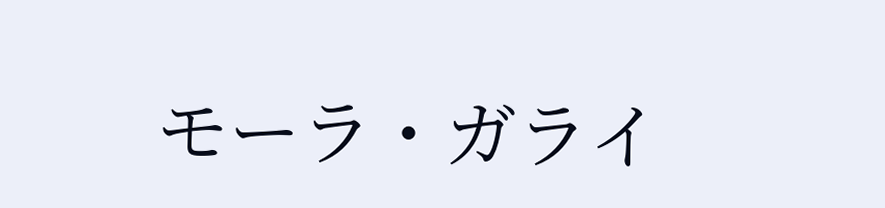モーラ・ガライ